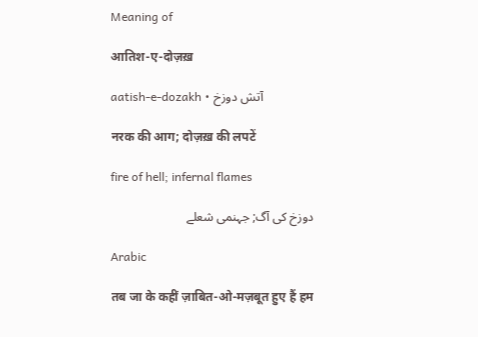Meaning of

आतिश-ए-दोज़ख़

aatish-e-dozakh • آتش دوزخ

नरक की आग; दोज़ख़ की लपटें

fire of hell; infernal flames

دوزخ کی آگ; جہنمی شعلے

Arabic

तब जा के कहीं ज़ाबित-ओ-मज़बूत हुए हैं हम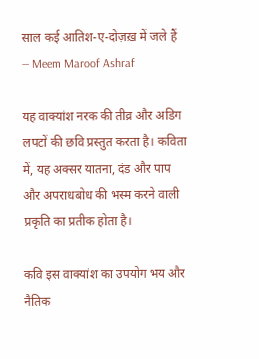साल कई आतिश-ए-दोज़ख़ में जले हैं — Meem Maroof Ashraf

यह वाक्यांश नरक की तीव्र और अडिग लपटों की छवि प्रस्तुत करता है। कविता में, यह अक्सर यातना, दंड और पाप और अपराधबोध की भस्म करने वाली प्रकृति का प्रतीक होता है।

कवि इस वाक्यांश का उपयोग भय और नैतिक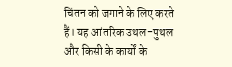चिंतन को जगाने के लिए करते हैं। यह आंतरिक उथल-पुथल और किसी के कार्यों के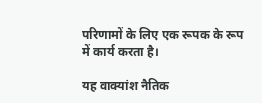परिणामों के लिए एक रूपक के रूप में कार्य करता है।

यह वाक्यांश नैतिक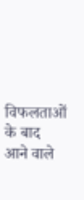विफलताओं के बाद आने वाले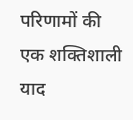परिणामों की एक शक्तिशाली याद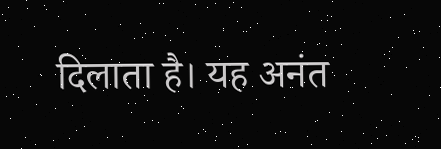दिलाता है। यह अनंत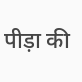पीड़ा की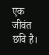एक जीवंत छवि है।